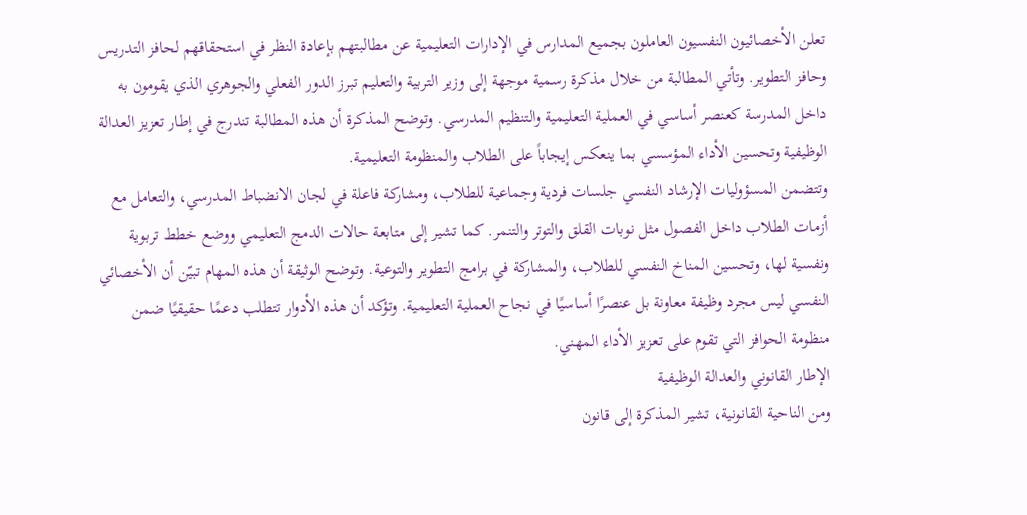تعلن الأخصائيون النفسيون العاملون بجميع المدارس في الإدارات التعليمية عن مطالبتهم بإعادة النظر في استحقاقهم لحافز التدريس وحافز التطوير. وتأتي المطالبة من خلال مذكرة رسمية موجهة إلى وزير التربية والتعليم تبرز الدور الفعلي والجوهري الذي يقومون به داخل المدرسة كعنصر أساسي في العملية التعليمية والتنظيم المدرسي. وتوضح المذكرة أن هذه المطالبة تندرج في إطار تعزيز العدالة الوظيفية وتحسين الأداء المؤسسي بما ينعكس إيجاباً على الطلاب والمنظومة التعليمية.
وتتضمن المسؤوليات الإرشاد النفسي جلسات فردية وجماعية للطلاب، ومشاركة فاعلة في لجان الانضباط المدرسي، والتعامل مع أزمات الطلاب داخل الفصول مثل نوبات القلق والتوتر والتنمر. كما تشير إلى متابعة حالات الدمج التعليمي ووضع خطط تربوية ونفسية لها، وتحسين المناخ النفسي للطلاب، والمشاركة في برامج التطوير والتوعية. وتوضح الوثيقة أن هذه المهام تبيّن أن الأخصائي النفسي ليس مجرد وظيفة معاونة بل عنصرًا أساسيًا في نجاح العملية التعليمية. وتؤكد أن هذه الأدوار تتطلب دعمًا حقيقيًا ضمن منظومة الحوافز التي تقوم على تعزيز الأداء المهني.
الإطار القانوني والعدالة الوظيفية
ومن الناحية القانونية، تشير المذكرة إلى قانون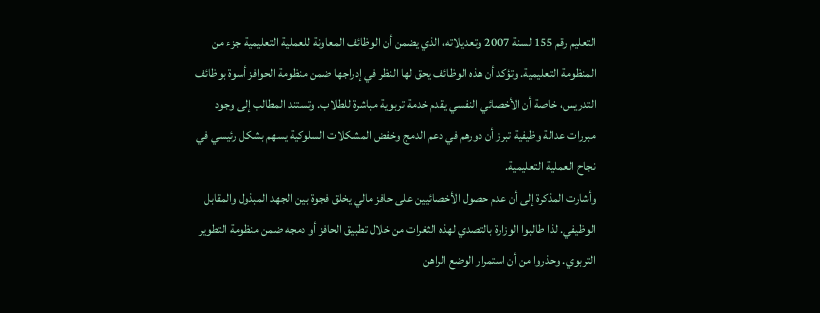التعليم رقم 155 لسنة 2007 وتعديلاته، الذي يضمن أن الوظائف المعاونة للعملية التعليمية جزء من المنظومة التعليمية. وتؤكد أن هذه الوظائف يحق لها النظر في إدراجها ضمن منظومة الحوافز أسوة بوظائف التدريس، خاصة أن الأخصائي النفسي يقدم خدمة تربوية مباشرة للطلاب. وتستند المطالب إلى وجود مبررات عدالة وظيفية تبرز أن دورهم في دعم الدمج وخفض المشكلات السلوكية يسهم بشكل رئيسي في نجاح العملية التعليمية.
وأشارت المذكرة إلى أن عدم حصول الأخصائيين على حافز مالي يخلق فجوة بين الجهد المبذول والمقابل الوظيفي. لذا طالبوا الوزارة بالتصدي لهذه الثغرات من خلال تطبيق الحافز أو دمجه ضمن منظومة التطوير التربوي. وحذروا من أن استمرار الوضع الراهن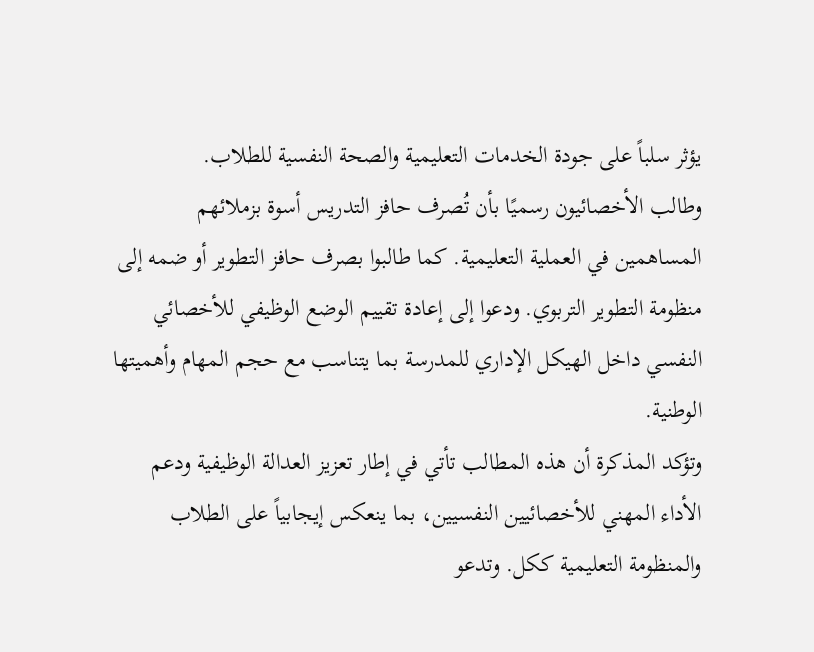يؤثر سلباً على جودة الخدمات التعليمية والصحة النفسية للطلاب.
وطالب الأخصائيون رسميًا بأن تُصرف حافز التدريس أسوة بزملائهم المساهمين في العملية التعليمية. كما طالبوا بصرف حافز التطوير أو ضمه إلى منظومة التطوير التربوي. ودعوا إلى إعادة تقييم الوضع الوظيفي للأخصائي النفسي داخل الهيكل الإداري للمدرسة بما يتناسب مع حجم المهام وأهميتها الوطنية.
وتؤكد المذكرة أن هذه المطالب تأتي في إطار تعزيز العدالة الوظيفية ودعم الأداء المهني للأخصائيين النفسيين، بما ينعكس إيجابياً على الطلاب والمنظومة التعليمية ككل. وتدعو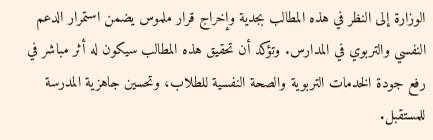الوزارة إلى النظر في هذه المطالب بجدية وإخراج قرار ملموس يضمن استمرار الدعم النفسي والتربوي في المدارس. وتؤكد أن تحقيق هذه المطالب سيكون له أثر مباشر في رفع جودة الخدمات التربوية والصحة النفسية للطلاب، وتحسين جاهزية المدرسة للمستقبل.